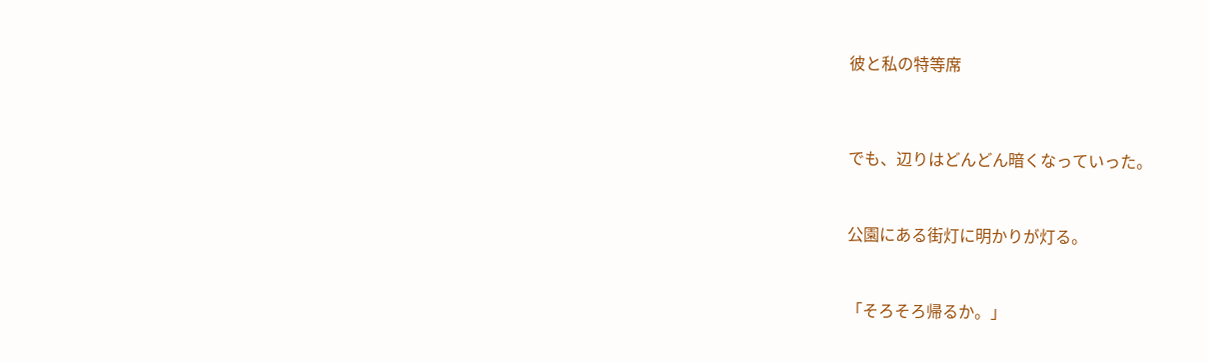彼と私の特等席




でも、辺りはどんどん暗くなっていった。



公園にある街灯に明かりが灯る。



「そろそろ帰るか。」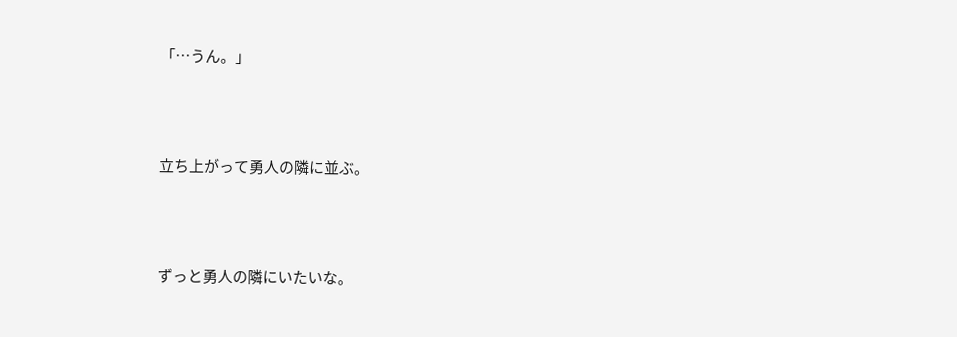「…うん。」



立ち上がって勇人の隣に並ぶ。



ずっと勇人の隣にいたいな。